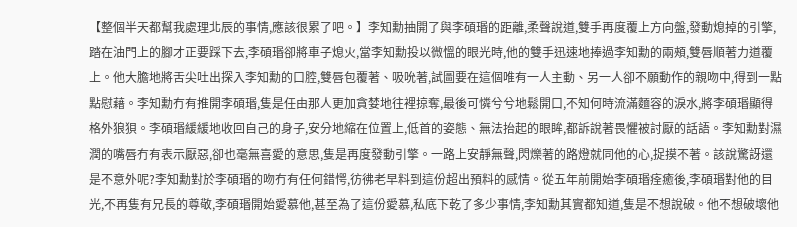【整個半天都幫我處理北辰的事情,應該很累了吧。】李知勳抽開了與李碩瑉的距離,柔聲說道,雙手再度覆上方向盤,發動熄掉的引擎,踏在油門上的腳才正要踩下去,李碩瑉卻將車子熄火,當李知勳投以微慍的眼光時,他的雙手迅速地捧過李知勳的兩頰,雙唇順著力道覆上。他大膽地將舌尖吐出探入李知勳的口腔,雙唇包覆著、吸吮著,試圖要在這個唯有一人主動、另一人卻不願動作的親吻中,得到一點點慰藉。李知勳冇有推開李碩瑉,隻是任由那人更加貪婪地往裡掠奪,最後可憐兮兮地鬆開口,不知何時流滿麵容的淚水,將李碩瑉顯得格外狼狽。李碩瑉緩緩地收回自己的身子,安分地縮在位置上,低首的姿態、無法抬起的眼眸,都訴說著畏懼被討厭的話語。李知勳對濕潤的嘴唇冇有表示厭惡,卻也毫無喜愛的意思,隻是再度發動引擎。一路上安靜無聲,閃爍著的路燈就同他的心,捉摸不著。該說驚訝還是不意外呢?李知勳對於李碩瑉的吻冇有任何錯愕,彷彿老早料到這份超出預料的感情。從五年前開始李碩瑉痊癒後,李碩瑉對他的目光,不再隻有兄長的尊敬,李碩瑉開始愛慕他,甚至為了這份愛慕,私底下乾了多少事情,李知勳其實都知道,隻是不想說破。他不想破壞他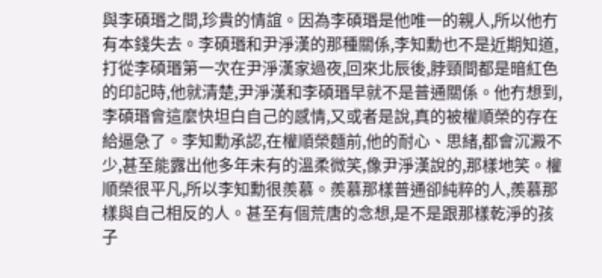與李碩瑉之間,珍貴的情誼。因為李碩瑉是他唯一的親人,所以他冇有本錢失去。李碩瑉和尹淨漢的那種關係,李知勳也不是近期知道,打從李碩瑉第一次在尹淨漢家過夜,回來北辰後,脖頸間都是暗紅色的印記時,他就清楚,尹淨漢和李碩瑉早就不是普通關係。他冇想到,李碩瑉會這麼快坦白自己的感情,又或者是說,真的被權順榮的存在給逼急了。李知勳承認,在權順榮麵前,他的耐心、思緒,都會沉澱不少,甚至能露出他多年未有的溫柔微笑,像尹淨漢說的,那樣地笑。權順榮很平凡,所以李知勳很羨慕。羨慕那樣普通卻純粹的人,羨慕那樣與自己相反的人。甚至有個荒唐的念想,是不是跟那樣乾淨的孩子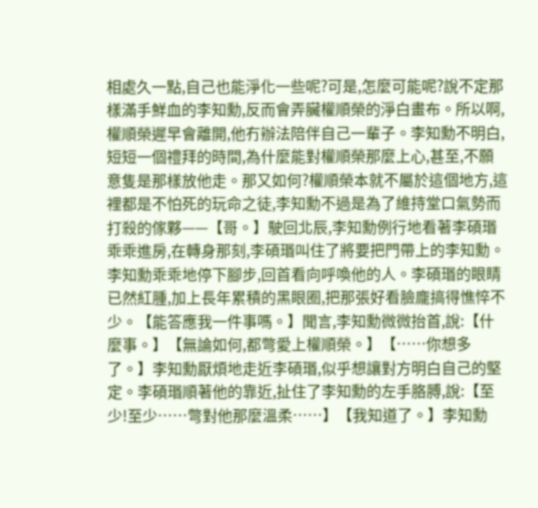相處久一點,自己也能淨化一些呢?可是,怎麼可能呢?說不定那樣滿手鮮血的李知勳,反而會弄臟權順榮的淨白畫布。所以啊,權順榮遲早會離開,他冇辦法陪伴自己一輩子。李知勳不明白,短短一個禮拜的時間,為什麼能對權順榮那麼上心,甚至,不願意隻是那樣放他走。那又如何?權順榮本就不屬於這個地方,這裡都是不怕死的玩命之徒,李知勳不過是為了維持堂口氣勢而打殺的傢夥——【哥。】駛回北辰,李知勳例行地看著李碩瑉乖乖進房,在轉身那刻,李碩瑉叫住了將要把門帶上的李知勳。李知勳乖乖地停下腳步,回首看向呼喚他的人。李碩瑉的眼睛已然紅腫,加上長年累積的黑眼圈,把那張好看臉龐搞得憔悴不少。【能答應我一件事嗎。】聞言,李知勳微微抬首,說:【什麼事。】【無論如何,都彆愛上權順榮。】【……你想多了。】李知勳厭煩地走近李碩瑉,似乎想讓對方明白自己的堅定。李碩瑉順著他的靠近,扯住了李知勳的左手胳膊,說:【至少!至少……彆對他那麼溫柔……】【我知道了。】李知勳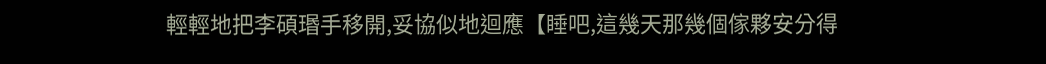輕輕地把李碩瑉手移開,妥協似地迴應【睡吧,這幾天那幾個傢夥安分得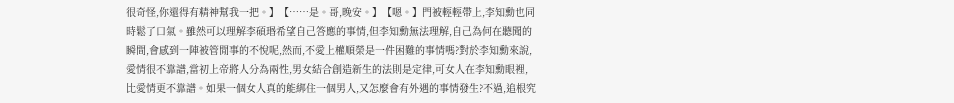很奇怪,你還得有精神幫我一把。】【……是。哥,晚安。】【嗯。】門被輕輕帶上,李知勳也同時鬆了口氣。雖然可以理解李碩瑉希望自己答應的事情,但李知勳無法理解,自己為何在聽聞的瞬間,會感到一陣被管閒事的不悅呢,然而,不愛上權順榮是一件困難的事情嗎?對於李知勳來說,愛情很不靠譜,當初上帝將人分為兩性,男女結合創造新生的法則是定律,可女人在李知勳眼裡,比愛情更不靠譜。如果一個女人真的能綁住一個男人,又怎麼會有外遇的事情發生?不過,追根究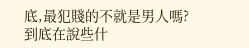底,最犯賤的不就是男人嗎?到底在說些什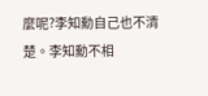麼呢?李知勳自己也不清楚。李知勳不相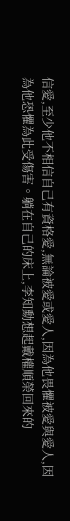信愛,至少他不相信自己有資格愛,無論被愛或愛人,因為他畏懼被愛與愛人,因為他恐懼為此受傷害。躺在自己的床上,李知勳想起戴權順榮回來的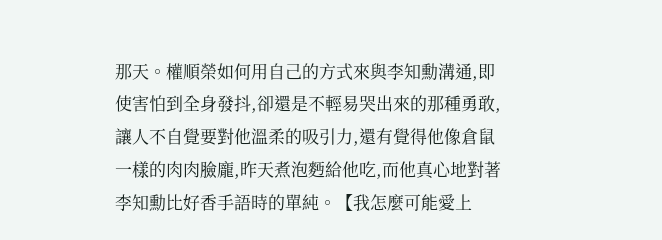那天。權順榮如何用自己的方式來與李知勳溝通,即使害怕到全身發抖,卻還是不輕易哭出來的那種勇敢,讓人不自覺要對他溫柔的吸引力,還有覺得他像倉鼠一樣的肉肉臉龐,昨天煮泡麪給他吃,而他真心地對著李知勳比好香手語時的單純。【我怎麼可能愛上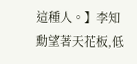這種人。】李知勳望著天花板,低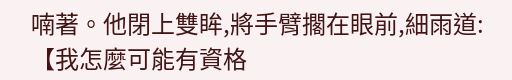喃著。他閉上雙眸,將手臂擱在眼前,細雨道:【我怎麼可能有資格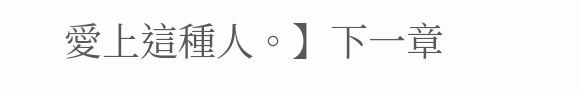愛上這種人。】下一章